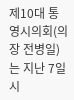제10대 통영시의회(의장 전병일)는 지난 7일 시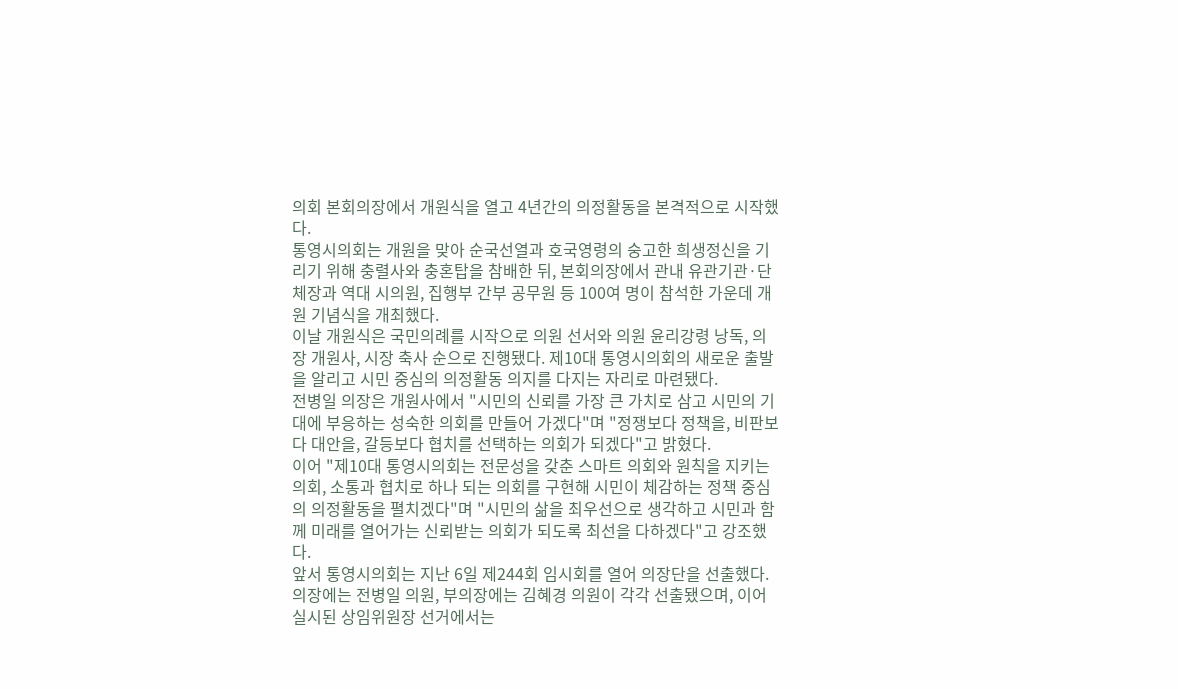의회 본회의장에서 개원식을 열고 4년간의 의정활동을 본격적으로 시작했다.
통영시의회는 개원을 맞아 순국선열과 호국영령의 숭고한 희생정신을 기리기 위해 충렬사와 충혼탑을 참배한 뒤, 본회의장에서 관내 유관기관·단체장과 역대 시의원, 집행부 간부 공무원 등 100여 명이 참석한 가운데 개원 기념식을 개최했다.
이날 개원식은 국민의례를 시작으로 의원 선서와 의원 윤리강령 낭독, 의장 개원사, 시장 축사 순으로 진행됐다. 제10대 통영시의회의 새로운 출발을 알리고 시민 중심의 의정활동 의지를 다지는 자리로 마련됐다.
전병일 의장은 개원사에서 "시민의 신뢰를 가장 큰 가치로 삼고 시민의 기대에 부응하는 성숙한 의회를 만들어 가겠다"며 "정쟁보다 정책을, 비판보다 대안을, 갈등보다 협치를 선택하는 의회가 되겠다"고 밝혔다.
이어 "제10대 통영시의회는 전문성을 갖춘 스마트 의회와 원칙을 지키는 의회, 소통과 협치로 하나 되는 의회를 구현해 시민이 체감하는 정책 중심의 의정활동을 펼치겠다"며 "시민의 삶을 최우선으로 생각하고 시민과 함께 미래를 열어가는 신뢰받는 의회가 되도록 최선을 다하겠다"고 강조했다.
앞서 통영시의회는 지난 6일 제244회 임시회를 열어 의장단을 선출했다. 의장에는 전병일 의원, 부의장에는 김혜경 의원이 각각 선출됐으며, 이어 실시된 상임위원장 선거에서는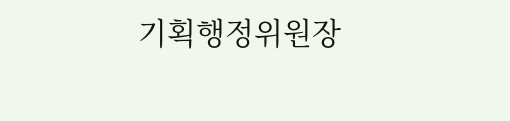기획행정위원장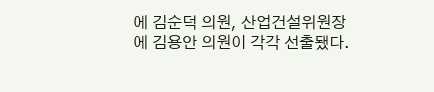에 김순덕 의원, 산업건설위원장에 김용안 의원이 각각 선출됐다.